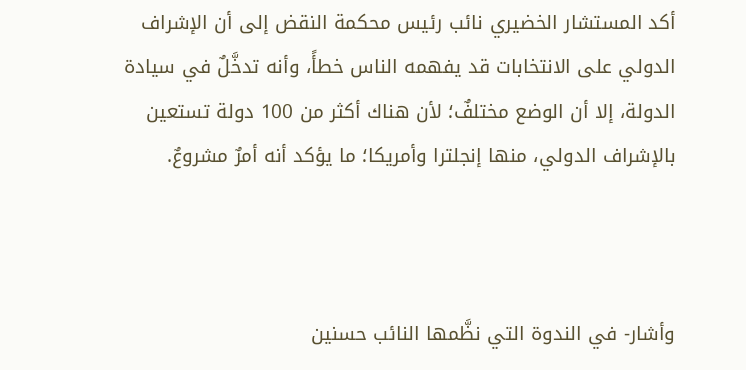أكد المستشار الخضيري نائب رئيس محكمة النقض إلى أن الإشراف الدولي على الانتخابات قد يفهمه الناس خطأً، وأنه تدخَّلٌ في سيادة الدولة، إلا أن الوضع مختلفٌ؛ لأن هناك أكثر من 100 دولة تستعين بالإشراف الدولي، منها إنجلترا وأمريكا؛ ما يؤكد أنه أمرٌ مشروعٌ.



وأشار- في الندوة التي نظَّمها النائب حسنين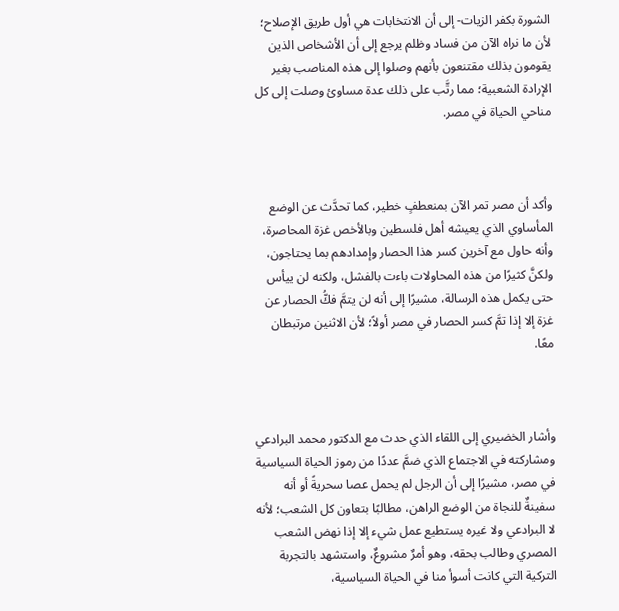الشورة بكفر الزيات- إلى أن الانتخابات هي أول طريق الإصلاح؛ لأن ما نراه الآن من فساد وظلم يرجع إلى أن الأشخاص الذين يقومون بذلك مقتنعون بأنهم وصلوا إلى هذه المناصب بغير الإرادة الشعبية؛ مما رتَّب على ذلك عدة مساوئ وصلت إلى كل مناحي الحياة في مصر.



وأكد أن مصر تمر الآن بمنعطفٍ خطير، كما تحدَّث عن الوضع المأساوي الذي يعيشه أهل فلسطين وبالأخص غزة المحاصرة، وأنه حاول مع آخرين كسر هذا الحصار وإمدادهم بما يحتاجون، ولكنَّ كثيرًا من هذه المحاولات باءت بالفشل، ولكنه لن ييأس حتى يكمل هذه الرسالة، مشيرًا إلى أنه لن يتمَّ فكُّ الحصار عن غزة إلا إذا تمَّ كسر الحصار في مصر أولاً؛ لأن الاثنين مرتبطان معًا.



وأشار الخضيري إلى اللقاء الذي حدث مع الدكتور محمد البرادعي ومشاركته في الاجتماع الذي ضمَّ عددًا من رموز الحياة السياسية في مصر، مشيرًا إلى أن الرجل لم يحمل عصا سحريةً أو أنه سفينةٌ للنجاة من الوضع الراهن، مطالبًا بتعاون كل الشعب؛ لأنه لا البرادعي ولا غيره يستطيع عمل شيء إلا إذا نهض الشعب المصري وطالب بحقه، وهو أمرٌ مشروعٌ، واستشهد بالتجربة التركية التي كانت أسوأ منا في الحياة السياسية،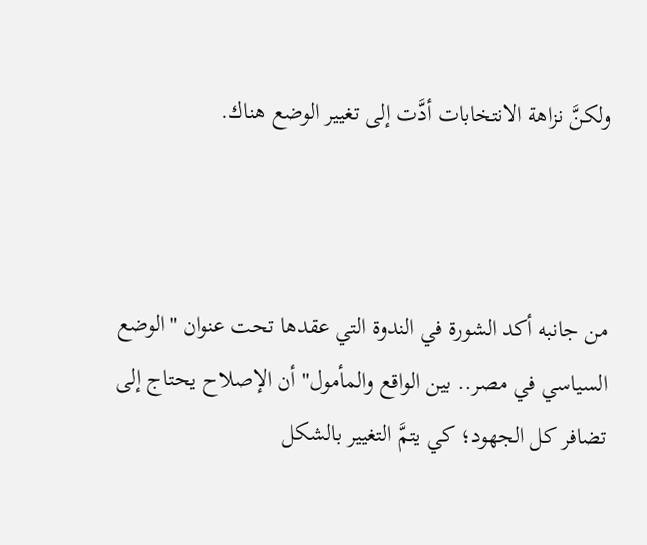ولكنَّ نزاهة الانتخابات أدَّت إلى تغيير الوضع هناك.



من جانبه أكد الشورة في الندوة التي عقدها تحت عنوان "الوضع السياسي في مصر.. بين الواقع والمأمول" أن الإصلاح يحتاج إلى تضافر كل الجهود؛ كي يتمَّ التغيير بالشكل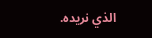الذي نريده.